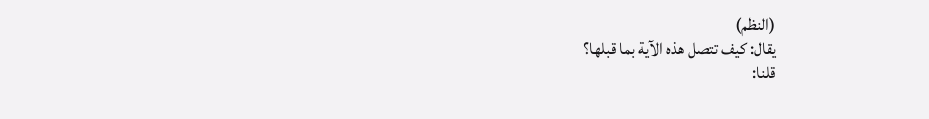(النظم)
يقال: كيف تتصل هذه الآية بما قبلها؟
قلنا: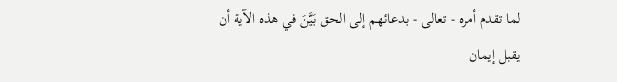لما تقدم أمره - تعالى - بدعائهم إلى الحق بَيَّنَ في هذه الآية أن يقبل إيمان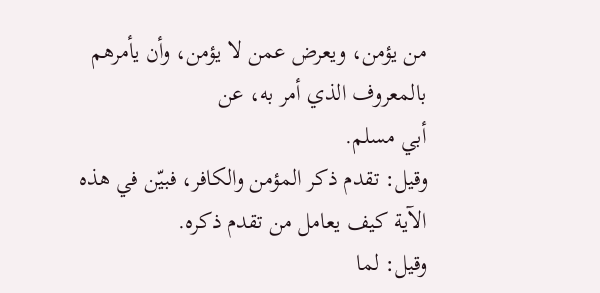من يؤمن، ويعرض عمن لا يؤمن، وأن يأمرهم بالمعروف الذي أمر به، عن
أبي مسلم.
وقيل: تقدم ذكر المؤمن والكافر، فبيّن في هذه الآية كيف يعامل من تقدم ذكره.
وقيل: لما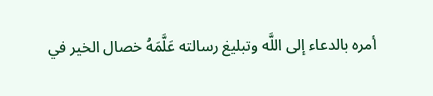أمره بالدعاء إلى اللَّه وتبليغ رسالته عَلَّمَهُ خصال الخير في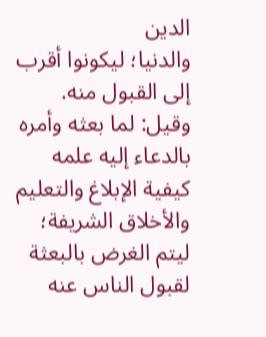الدين
والدنيا؛ ليكونوا أقرب إلى القبول منه.
وقيل: لما بعثه وأمره بالدعاء إليه علمه كيفية الإبلاغ والتعليم والأخلاق الشريفة؛
ليتم الغرض بالبعثة لقبول الناس عنه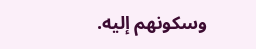وسكونهم إليه.